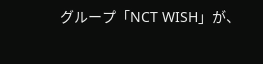グループ「NCT WISH」が、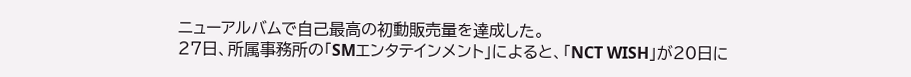ニューアルバムで自己最高の初動販売量を達成した。
27日、所属事務所の「SMエンタテインメント」によると、「NCT WISH」が20日に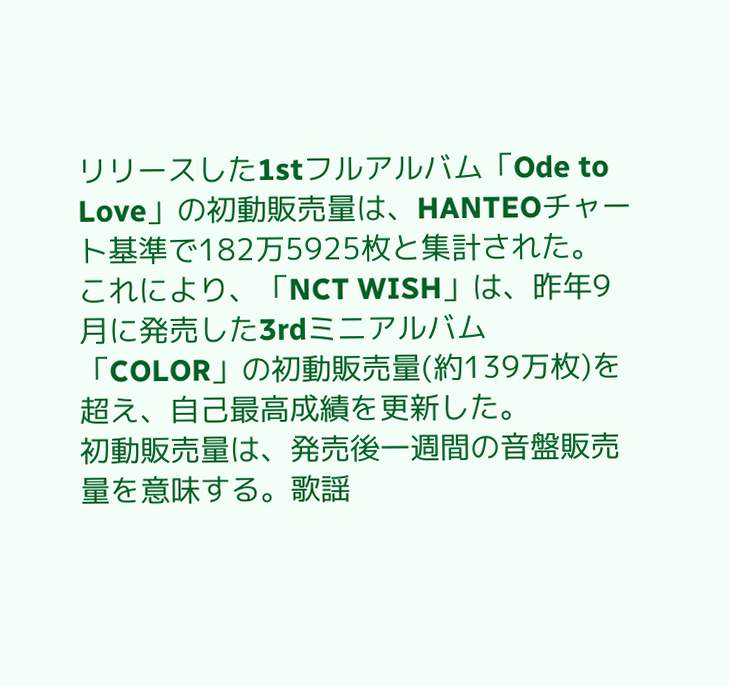リリースした1stフルアルバム「Ode to Love」の初動販売量は、HANTEOチャート基準で182万5925枚と集計された。
これにより、「NCT WISH」は、昨年9月に発売した3rdミニアルバム「COLOR」の初動販売量(約139万枚)を超え、自己最高成績を更新した。
初動販売量は、発売後一週間の音盤販売量を意味する。歌謡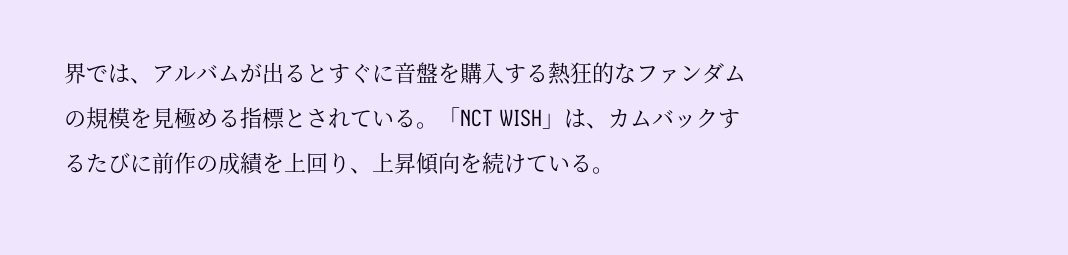界では、アルバムが出るとすぐに音盤を購入する熱狂的なファンダムの規模を見極める指標とされている。「NCT WISH」は、カムバックするたびに前作の成績を上回り、上昇傾向を続けている。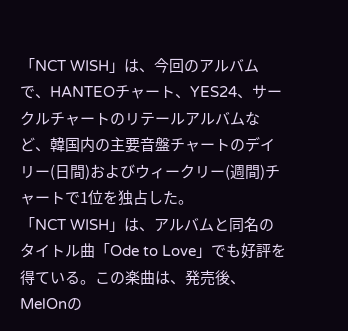「NCT WISH」は、今回のアルバムで、HANTEOチャート、YES24、サークルチャートのリテールアルバムなど、韓国内の主要音盤チャートのデイリー(日間)およびウィークリー(週間)チャートで1位を独占した。
「NCT WISH」は、アルバムと同名のタイトル曲「Ode to Love」でも好評を得ている。この楽曲は、発売後、MelOnの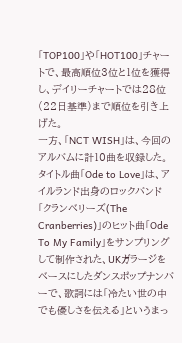「TOP100」や「HOT100」チャートで、最高順位3位と1位を獲得し、デイリーチャートでは28位(22日基準)まで順位を引き上げた。
一方、「NCT WISH」は、今回のアルバムに計10曲を収録した。タイトル曲「Ode to Love」は、アイルランド出身のロックバンド「クランベリーズ(The Cranberries)」のヒット曲「Ode To My Family」をサンプリングして制作された、UKガラージをベースにしたダンスポップナンバーで、歌詞には「冷たい世の中でも優しさを伝える」というまっ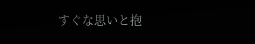すぐな思いと抱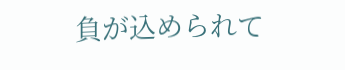負が込められて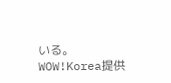いる。
WOW!Korea提供